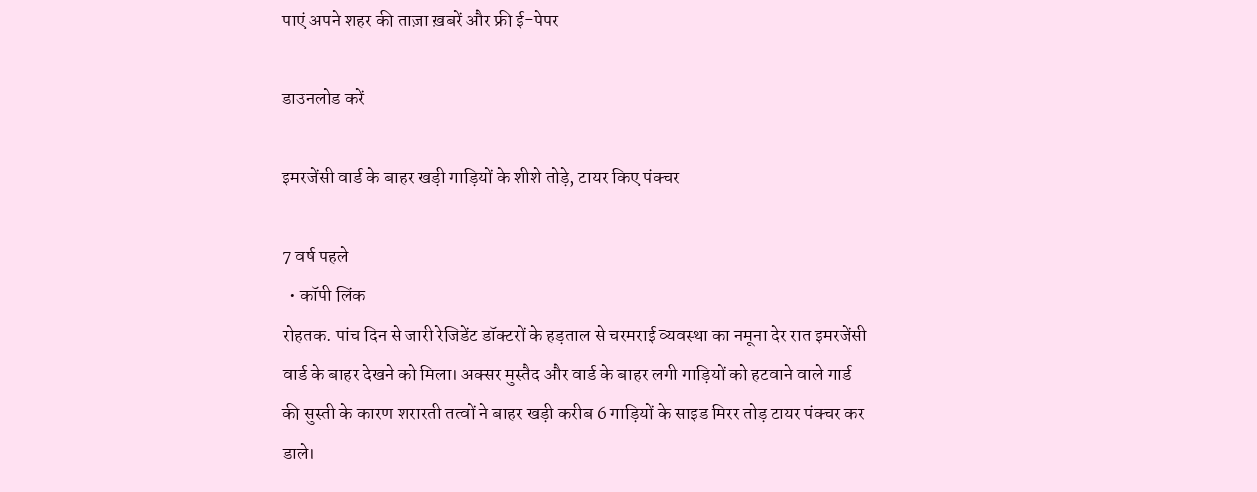पाएं अपने शहर की ताज़ा ख़बरें और फ्री ई-पेपर

डाउनलोड करें

इमरजेंसी वार्ड के बाहर खड़ी गाड़ियों के शीशे तोड़े, टायर किए पंक्चर

7 वर्ष पहले
  • कॉपी लिंक
रोहतक. पांच दिन से जारी रेजिडेंट डॉक्टरों के हड़ताल से चरमराई व्यवस्था का नमूना देर रात इमरजेंसी वार्ड के बाहर देखने को मिला। अक्सर मुस्तैद और वार्ड के बाहर लगी गाड़ियों को हटवाने वाले गार्ड की सुस्ती के कारण शरारती तत्वों ने बाहर खड़ी करीब 6 गाड़ियों के साइड मिरर तोड़ टायर पंक्चर कर डाले।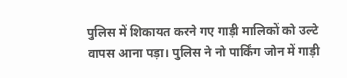पुलिस में शिकायत करने गए गाड़ी मालिकों को उल्टे वापस आना पड़ा। पुलिस ने नो पार्किंग जोन में गाड़ी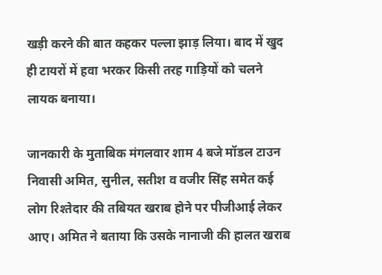खड़ी करने की बात कहकर पल्ला झाड़ लिया। बाद में खुद ही टायरों में हवा भरकर किसी तरह गाड़ियों को चलने लायक बनाया।

जानकारी के मुताबिक मंगलवार शाम 4 बजे मॉडल टाउन निवासी अमित, सुनील, सतीश व वजीर सिंह समेत कई लोग रिश्तेदार की तबियत खराब होने पर पीजीआई लेकर आए। अमित ने बताया कि उसके नानाजी की हालत खराब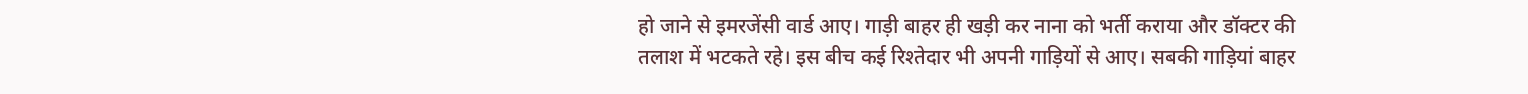हो जाने से इमरजेंसी वार्ड आए। गाड़ी बाहर ही खड़ी कर नाना को भर्ती कराया और डॉक्टर की तलाश में भटकते रहे। इस बीच कई रिश्तेदार भी अपनी गाड़ियों से आए। सबकी गाड़ियां बाहर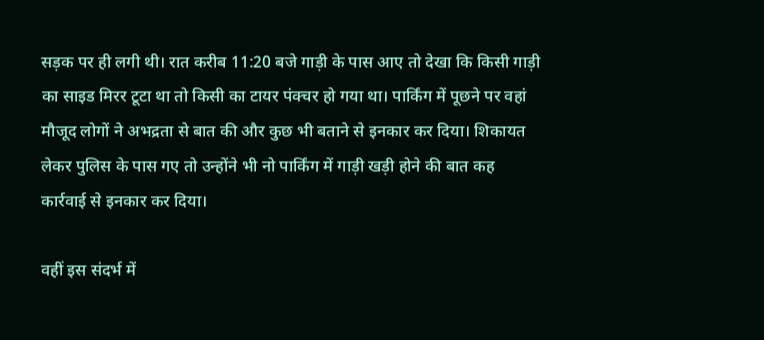सड़क पर ही लगी थी। रात करीब 11:20 बजे गाड़ी के पास आए तो देखा कि किसी गाड़ी का साइड मिरर टूटा था तो किसी का टायर पंक्चर हो गया था। पार्किंग में पूछने पर वहां मौजूद लोगों ने अभद्रता से बात की और कुछ भी बताने से इनकार कर दिया। शिकायत लेकर पुलिस के पास गए तो उन्होंने भी नो पार्किंग में गाड़ी खड़ी होने की बात कह कार्रवाई से इनकार कर दिया।

वहीं इस संदर्भ में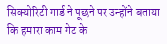सिक्योरिटी गार्ड ने पूछने पर उन्होंने बताया कि हमारा काम गेट के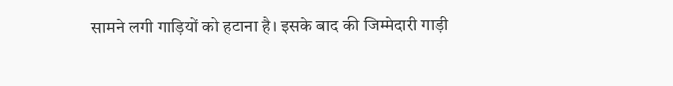सामने लगी गाड़ियों को हटाना है। इसके बाद की जिम्मेदारी गाड़ी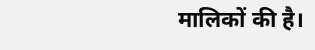मालिकों की है।